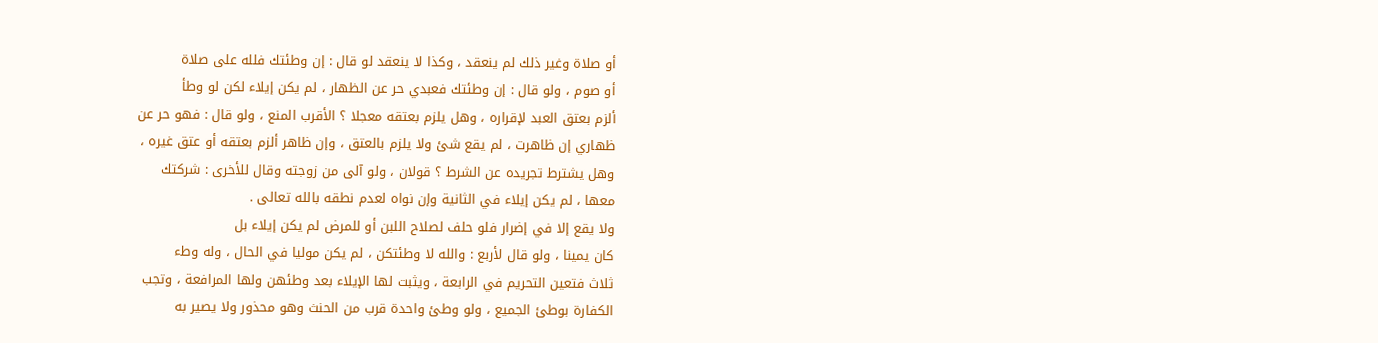أو صلاة وغير ذلك لم ينعقد ، وكذا لا ينعقد لو قال : إن وطئتك فلله على صلاة
أو صوم ، ولو قال : إن وطئتك فعبدي حر عن الظهار ، لم يكن إيلاء لكن لو وطأ
ألزم بعتق العبد لإقراره ، وهل يلزم بعتقه معجلا ؟ الأقرب المنع ، ولو قال : فهو حر عن
ظهاري إن ظاهرت ، لم يقع شئ ولا يلزم بالعتق ، وإن ظاهر ألزم بعتقه أو عتق غيره ،
وهل يشترط تجريده عن الشرط ؟ قولان ، ولو آلى من زوجته وقال للأخرى : شركتك
معها ، لم يكن إيلاء في الثانية وإن نواه لعدم نطقه بالله تعالى .
ولا يقع إلا في إضرار فلو حلف لصلاح اللبن أو للمرض لم يكن إيلاء بل
كان يمينا ، ولو قال لأربع : والله لا وطئتكن ، لم يكن موليا في الحال ، وله وطء
ثلاث فتعين التحريم في الرابعة ، ويثبت لها الإيلاء بعد وطئهن ولها المرافعة ، وتجب
الكفارة بوطئ الجميع ، ولو وطئ واحدة قرب من الحنث وهو محذور ولا يصير به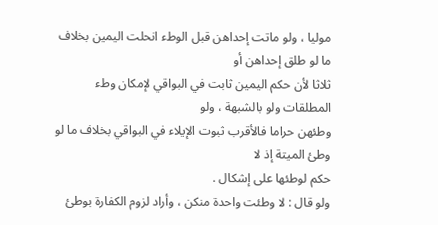موليا ، ولو ماتت إحداهن قبل الوطء انحلت اليمين بخلاف ما لو طلق إحداهن أو
ثلاثا لأن حكم اليمين ثابت في البواقي لإمكان وطء المطلقات ولو بالشبهة ، ولو
وطئهن حراما فالأقرب ثبوت الإيلاء في البواقي بخلاف ما لو وطئ الميتة إذ لا
حكم لوطئها على إشكال .
ولو قال : لا وطئت واحدة منكن ، وأراد لزوم الكفارة بوطئ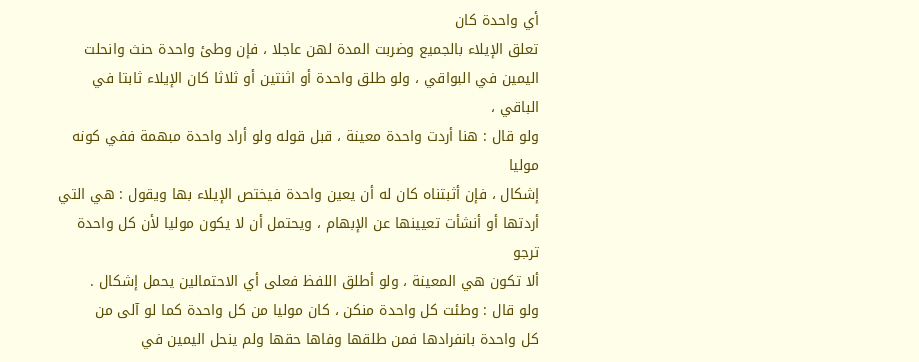أي واحدة كان
تعلق الإيلاء بالجميع وضربت المدة لهن عاجلا ، فإن وطئ واحدة حنث وانحلت
اليمين في البواقي ، ولو طلق واحدة أو اثنتين أو ثلاثا كان الإيلاء ثابتا في الباقي ،
ولو قال : هنا أردت واحدة معينة ، قبل قوله ولو أراد واحدة مبهمة ففي كونه موليا
إشكال ، فإن أثبتناه كان له أن يعين واحدة فيختص الإيلاء بها ويقول : هي التي
أردتها أو أنشأت تعيينها عن الإبهام ، ويحتمل أن لا يكون موليا لأن كل واحدة ترجو
ألا تكون هي المعينة ، ولو أطلق اللفظ فعلى أي الاحتمالين يحمل إشكال .
ولو قال : وطئت كل واحدة منكن ، كان موليا من كل واحدة كما لو آلى من
كل واحدة بانفرادها فمن طلقها وفاها حقها ولم ينحل اليمين في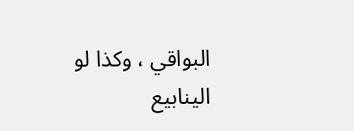البواقي ، وكذا لو
الينابيع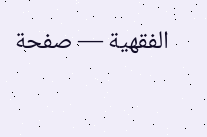الفقهية — صفحة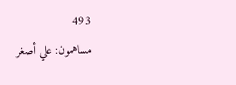493
مساهمون: علي أصغر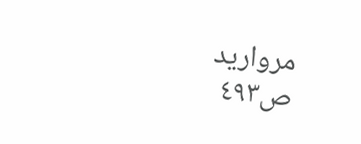مرواريد
ص٤٩٣